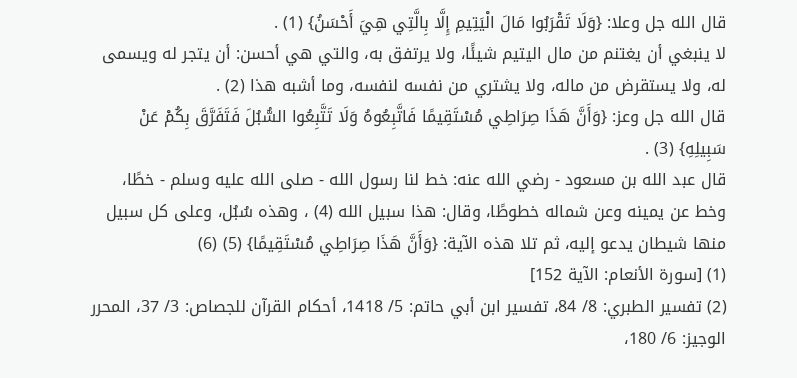قال الله جل وعلا: {وَلَا تَقْرَبُوا مَالَ الْيَتِيمِ إِلَّا بِالَّتِي هِيَ أَحْسَنُ} (1) .
لا ينبغي أن يغتنم من مال اليتيم شيئًا، ولا يرتفق به، والتي هي أحسن: أن يتجر له ويسمى له، ولا يستقرض من ماله، ولا يشتري من نفسه لنفسه، وما أشبه هذا (2) .
قال الله جل وعز: {وَأَنَّ هَذَا صِرَاطِي مُسْتَقِيمًا فَاتَّبِعُوهُ وَلَا تَتَّبِعُوا السُّبُلَ فَتَفَرَّقَ بِكُمْ عَنْ سَبِيلِهِ} (3) .
قال عبد الله بن مسعود - رضي الله عنه: خط لنا رسول الله - صلى الله عليه وسلم - خطًا، وخط عن يمينه وعن شماله خطوطًا، وقال: هذا سبيل الله (4) ، وهذه سُبُل، وعلى كل سبيل منها شيطان يدعو إليه، ثم تلا هذه الآية: {وَأَنَّ هَذَا صِرَاطِي مُسْتَقِيمًا} (5) (6)
(1) [سورة الأنعام: الآية 152]
(2) تفسير الطبري: 8/ 84، تفسير ابن أبي حاتم: 5/ 1418، أحكام القرآن للجصاص: 3/ 37، المحرر الوجيز: 6/ 180،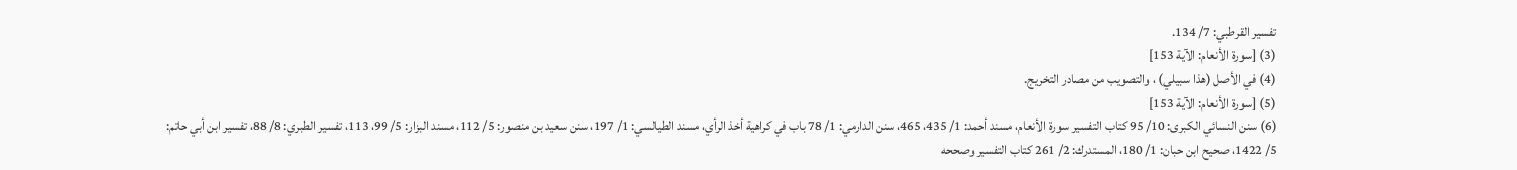تفسير القرطبي: 7/ 134.
(3) [سورة الأنعام: الآية 153]
(4) في الأصل (هذا سبيلي) ، والتصويب من مصادر التخريج.
(5) [سورة الأنعام: الآية 153]
(6) سنن النسائي الكبرى: 10/ 95 كتاب التفسير سورة الأنعام، مسند أحمد: 1/ 435، 465، سنن الدارمي: 1/ 78 باب في كراهية أخذ الرأي، مسند الطيالسي: 1/ 197، سنن سعيد بن منصور: 5/ 112، مسند البزار: 5/ 99، 113، تفسير الطبري: 8/ 88، تفسير ابن أبي حاتم: 5/ 1422، صحيح ابن حبان: 1/ 180، المستدرك: 2/ 261 كتاب التفسير وصححه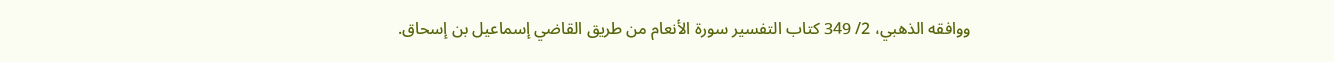ووافقه الذهبي، 2/ 349 كتاب التفسير سورة الأنعام من طريق القاضي إسماعيل بن إسحاق.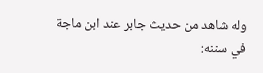وله شاهد من حديث جابر عند ابن ماجة في سننه: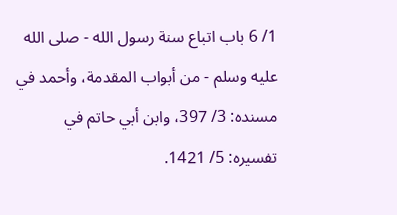1/ 6 باب اتباع سنة رسول الله - صلى الله عليه وسلم - من أبواب المقدمة، وأحمد في مسنده: 3/ 397، وابن أبي حاتم في تفسيره: 5/ 1421.